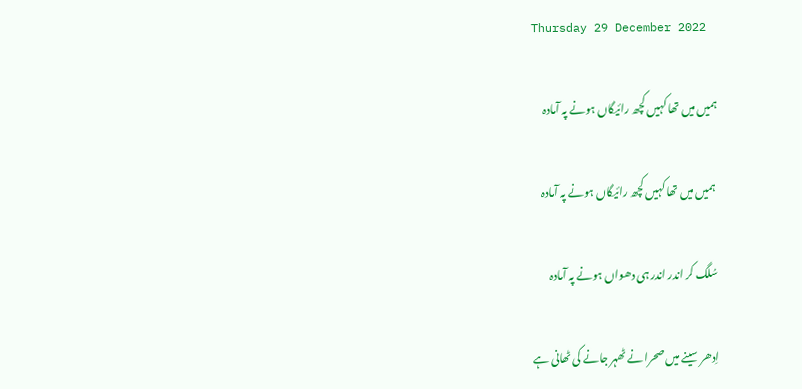Thursday 29 December 2022

ہمیں میں تھا کہیں کچھ رائیگاں ہونے پہ آمادہ

 ہمیں میں تھا کہیں کچھ رائیگاں ہونے پہ آمادہ

سُلگ کر اندر اندر ہی دھواں ہونے پہ آمادہ

اِدھر سینے میں صحرا نے ٹھہر جانے کی ٹھانی ہے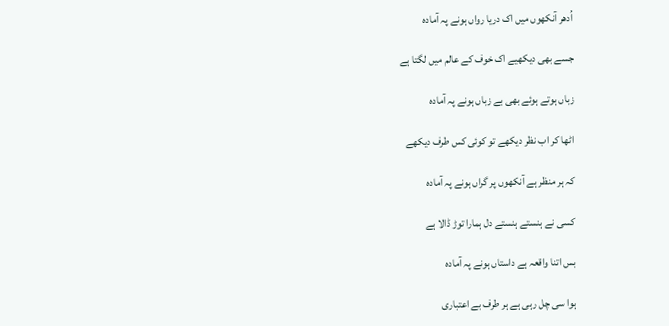اُدھر آنکھوں میں اک دریا رواں ہونے پہ آمادہ

جسے بھی دیکھیے اک خوف کے عالم میں لگتا ہے

زباں ہوتے ہوئے بھی بے زباں ہونے پہ آمادہ

اٹھا کر اب نظر دیکھے تو کوئی کس طرف دیکھے

کہ ہر منظر ہے آنکھوں پر گراں ہونے پہ آمادہ

کسی نے ہنستے ہنستے دل ہمارا توڑ ڈالا ہے

بس اتنا واقعہ ہے داستاں ہونے پہ آمادہ

ہوا سی چل رہی ہے ہر طرف بے اعتباری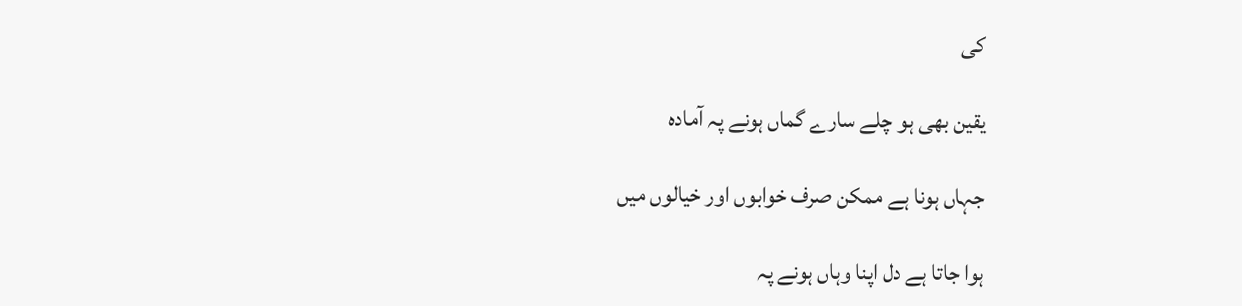کی

یقین بھی ہو چلے سارے گماں ہونے پہ آمادہ

جہاں ہونا ہے ممکن صرف خوابوں اور خیالوں میں

ہوا جاتا ہے دل اپنا وہاں ہونے پہ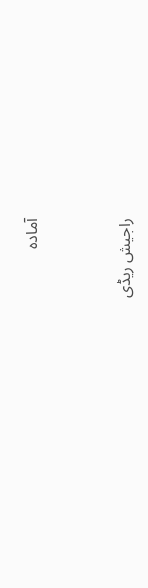آمادہ


راجیش ریڈی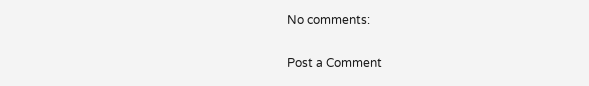No comments:

Post a Comment